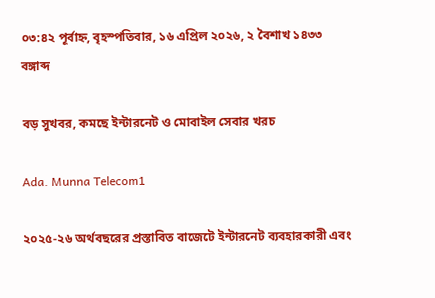০৩:৪২ পূর্বাহ্ন, বৃহস্পতিবার, ১৬ এপ্রিল ২০২৬, ২ বৈশাখ ১৪৩৩ বঙ্গাব্দ

বড় সুখবর, কমছে ইন্টারনেট ও মোবাইল সেবার খরচ

Ada. Munna Telecom1

২০২৫-২৬ অর্থবছরের প্রস্তাবিত বাজেটে ইন্টারনেট ব্যবহারকারী এবং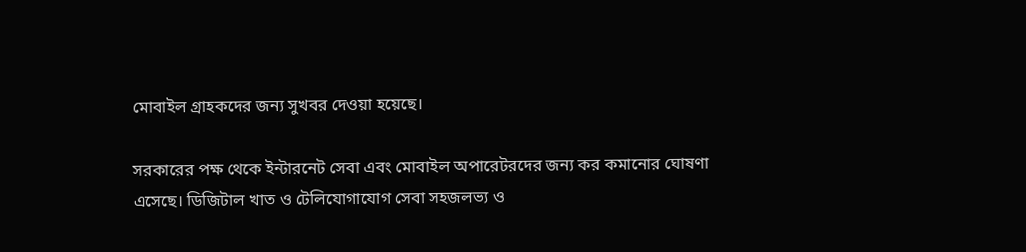মোবাইল গ্রাহকদের জন্য সুখবর দেওয়া হয়েছে।

সরকারের পক্ষ থেকে ইন্টারনেট সেবা এবং মোবাইল অপারেটরদের জন্য কর কমানোর ঘোষণা এসেছে। ডিজিটাল খাত ও টেলিযোগাযোগ সেবা সহজলভ্য ও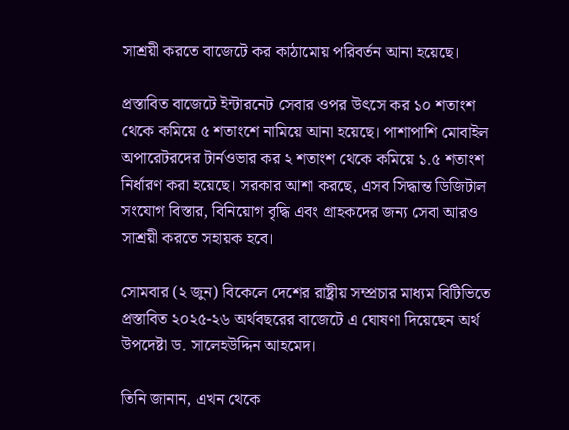সাশ্রয়ী করতে বাজেটে কর কাঠামোয় পরিবর্তন আনা হয়েছে।

প্রস্তাবিত বাজেটে ইন্টারনেট সেবার ওপর উৎসে কর ১০ শতাংশ থেকে কমিয়ে ৫ শতাংশে নামিয়ে আনা হয়েছে। পাশাপাশি মোবাইল অপারেটরদের টার্নওভার কর ২ শতাংশ থেকে কমিয়ে ১.৫ শতাংশ নির্ধারণ করা হয়েছে। সরকার আশা করছে, এসব সিদ্ধান্ত ডিজিটাল সংযোগ বিস্তার, বিনিয়োগ বৃদ্ধি এবং গ্রাহকদের জন্য সেবা আরও সাশ্রয়ী করতে সহায়ক হবে।

সোমবার (২ জুন) বিকেলে দেশের রাষ্ট্রীয় সম্প্রচার মাধ্যম বিটিভিতে প্রস্তাবিত ২০২৫-২৬ অর্থবছরের বাজেটে এ ঘোষণা দিয়েছেন অর্থ উপদেষ্টা ড. সালেহউদ্দিন আহমেদ।

তিনি জানান, এখন থেকে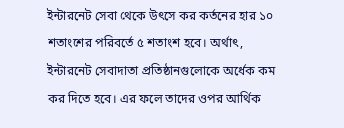ইন্টারনেট সেবা থেকে উৎসে কর কর্তনের হার ১০ শতাংশের পরিবর্তে ৫ শতাংশ হবে। অর্থাৎ, ইন্টারনেট সেবাদাতা প্রতিষ্ঠানগুলোকে অর্ধেক কম কর দিতে হবে। এর ফলে তাদের ওপর আর্থিক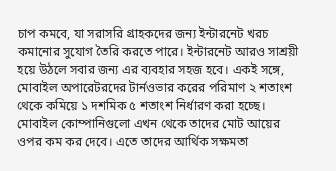চাপ কমবে, যা সরাসরি গ্রাহকদের জন্য ইন্টারনেট খরচ কমানোর সুযোগ তৈরি করতে পারে। ইন্টারনেট আরও সাশ্রয়ী হয়ে উঠলে সবার জন্য এর ব্যবহার সহজ হবে। একই সঙ্গে, মোবাইল অপারেটরদের টার্নওভার করের পরিমাণ ২ শতাংশ থেকে কমিয়ে ১ দশমিক ৫ শতাংশ নির্ধারণ করা হচ্ছে। মোবাইল কোম্পানিগুলো এখন থেকে তাদের মোট আয়ের ওপর কম কর দেবে। এতে তাদের আর্থিক সক্ষমতা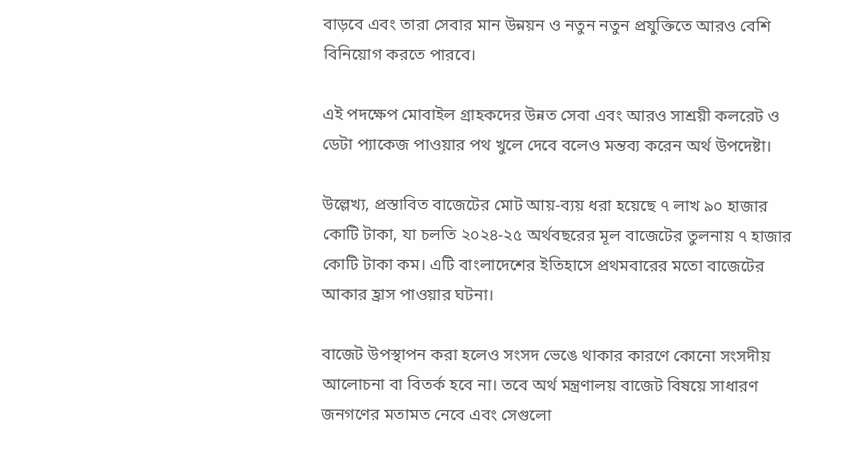বাড়বে এবং তারা সেবার মান উন্নয়ন ও নতুন নতুন প্রযুক্তিতে আরও বেশি বিনিয়োগ করতে পারবে।

এই পদক্ষেপ মোবাইল গ্রাহকদের উন্নত সেবা এবং আরও সাশ্রয়ী কলরেট ও ডেটা প্যাকেজ পাওয়ার পথ খুলে দেবে বলেও মন্তব্য করেন অর্থ উপদেষ্টা।

উল্লেখ্য, প্রস্তাবিত বাজেটের মোট আয়-ব্যয় ধরা হয়েছে ৭ লাখ ৯০ হাজার কোটি টাকা, যা চলতি ২০২৪-২৫ অর্থবছরের মূল বাজেটের তুলনায় ৭ হাজার কোটি টাকা কম। এটি বাংলাদেশের ইতিহাসে প্রথমবারের মতো বাজেটের আকার হ্রাস পাওয়ার ঘটনা।

বাজেট উপস্থাপন করা হলেও সংসদ ভেঙে থাকার কারণে কোনো সংসদীয় আলোচনা বা বিতর্ক হবে না। তবে অর্থ মন্ত্রণালয় বাজেট বিষয়ে সাধারণ জনগণের মতামত নেবে এবং সেগুলো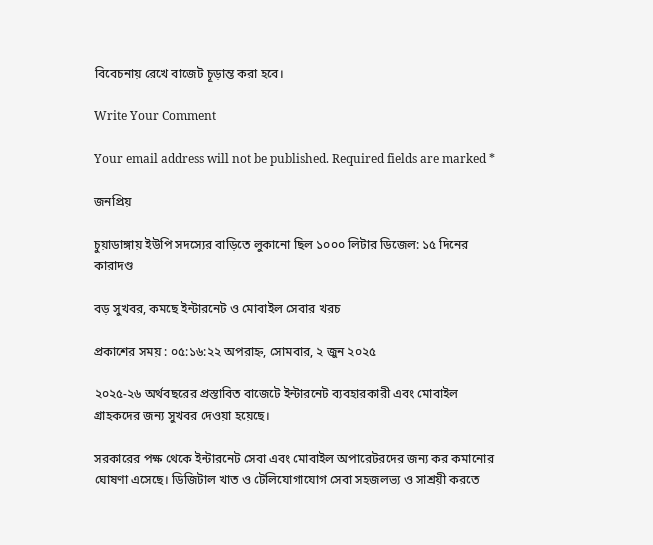বিবেচনায় রেখে বাজেট চূড়ান্ত করা হবে।

Write Your Comment

Your email address will not be published. Required fields are marked *

জনপ্রিয়

চুয়াডাঙ্গায় ইউপি সদস্যের বাড়িতে লুকানো ছিল ১০০০ লিটার ডিজেল: ১৫ দিনের কারাদণ্ড

বড় সুখবর, কমছে ইন্টারনেট ও মোবাইল সেবার খরচ

প্রকাশের সময় : ০৫:১৬:২২ অপরাহ্ন, সোমবার, ২ জুন ২০২৫

২০২৫-২৬ অর্থবছরের প্রস্তাবিত বাজেটে ইন্টারনেট ব্যবহারকারী এবং মোবাইল গ্রাহকদের জন্য সুখবর দেওয়া হয়েছে।

সরকারের পক্ষ থেকে ইন্টারনেট সেবা এবং মোবাইল অপারেটরদের জন্য কর কমানোর ঘোষণা এসেছে। ডিজিটাল খাত ও টেলিযোগাযোগ সেবা সহজলভ্য ও সাশ্রয়ী করতে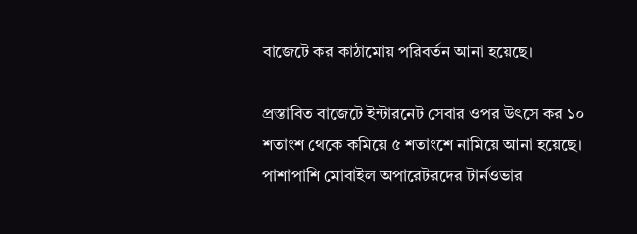বাজেটে কর কাঠামোয় পরিবর্তন আনা হয়েছে।

প্রস্তাবিত বাজেটে ইন্টারনেট সেবার ওপর উৎসে কর ১০ শতাংশ থেকে কমিয়ে ৫ শতাংশে নামিয়ে আনা হয়েছে। পাশাপাশি মোবাইল অপারেটরদের টার্নওভার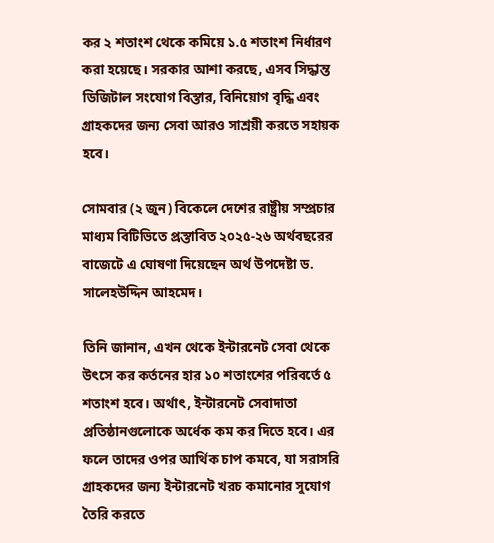কর ২ শতাংশ থেকে কমিয়ে ১.৫ শতাংশ নির্ধারণ করা হয়েছে। সরকার আশা করছে, এসব সিদ্ধান্ত ডিজিটাল সংযোগ বিস্তার, বিনিয়োগ বৃদ্ধি এবং গ্রাহকদের জন্য সেবা আরও সাশ্রয়ী করতে সহায়ক হবে।

সোমবার (২ জুন) বিকেলে দেশের রাষ্ট্রীয় সম্প্রচার মাধ্যম বিটিভিতে প্রস্তাবিত ২০২৫-২৬ অর্থবছরের বাজেটে এ ঘোষণা দিয়েছেন অর্থ উপদেষ্টা ড. সালেহউদ্দিন আহমেদ।

তিনি জানান, এখন থেকে ইন্টারনেট সেবা থেকে উৎসে কর কর্তনের হার ১০ শতাংশের পরিবর্তে ৫ শতাংশ হবে। অর্থাৎ, ইন্টারনেট সেবাদাতা প্রতিষ্ঠানগুলোকে অর্ধেক কম কর দিতে হবে। এর ফলে তাদের ওপর আর্থিক চাপ কমবে, যা সরাসরি গ্রাহকদের জন্য ইন্টারনেট খরচ কমানোর সুযোগ তৈরি করতে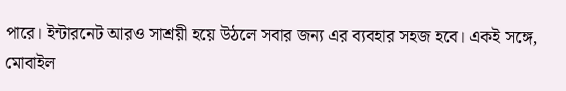পারে। ইন্টারনেট আরও সাশ্রয়ী হয়ে উঠলে সবার জন্য এর ব্যবহার সহজ হবে। একই সঙ্গে, মোবাইল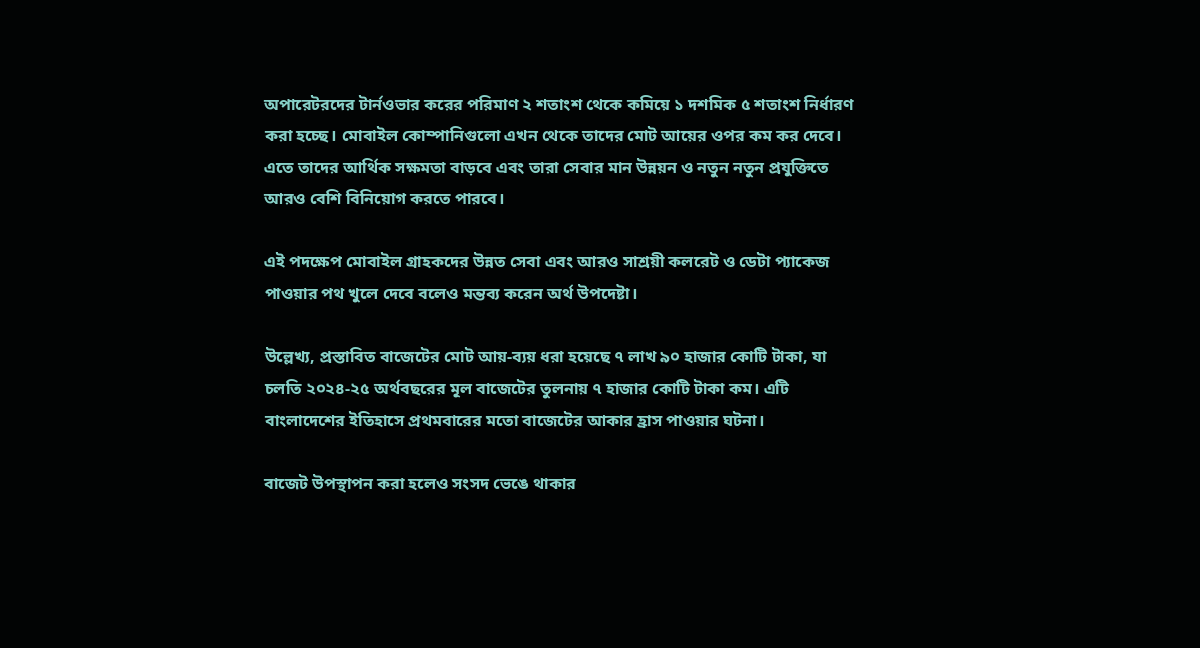অপারেটরদের টার্নওভার করের পরিমাণ ২ শতাংশ থেকে কমিয়ে ১ দশমিক ৫ শতাংশ নির্ধারণ করা হচ্ছে। মোবাইল কোম্পানিগুলো এখন থেকে তাদের মোট আয়ের ওপর কম কর দেবে। এতে তাদের আর্থিক সক্ষমতা বাড়বে এবং তারা সেবার মান উন্নয়ন ও নতুন নতুন প্রযুক্তিতে আরও বেশি বিনিয়োগ করতে পারবে।

এই পদক্ষেপ মোবাইল গ্রাহকদের উন্নত সেবা এবং আরও সাশ্রয়ী কলরেট ও ডেটা প্যাকেজ পাওয়ার পথ খুলে দেবে বলেও মন্তব্য করেন অর্থ উপদেষ্টা।

উল্লেখ্য, প্রস্তাবিত বাজেটের মোট আয়-ব্যয় ধরা হয়েছে ৭ লাখ ৯০ হাজার কোটি টাকা, যা চলতি ২০২৪-২৫ অর্থবছরের মূল বাজেটের তুলনায় ৭ হাজার কোটি টাকা কম। এটি বাংলাদেশের ইতিহাসে প্রথমবারের মতো বাজেটের আকার হ্রাস পাওয়ার ঘটনা।

বাজেট উপস্থাপন করা হলেও সংসদ ভেঙে থাকার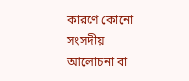কারণে কোনো সংসদীয় আলোচনা বা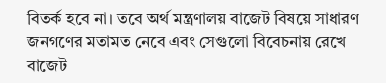বিতর্ক হবে না। তবে অর্থ মন্ত্রণালয় বাজেট বিষয়ে সাধারণ জনগণের মতামত নেবে এবং সেগুলো বিবেচনায় রেখে বাজেট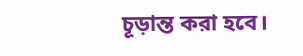চূড়ান্ত করা হবে।